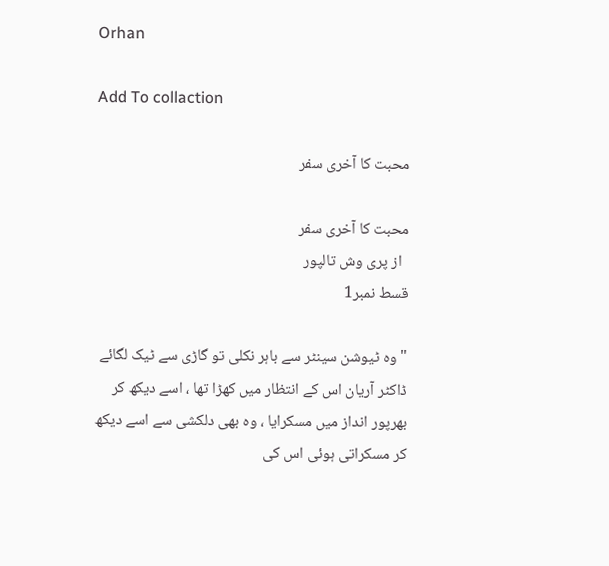Orhan

Add To collaction

محبت کا آخری سفر

محبت کا آخری سفر
  از پری وش تالپور
قسط نمبر1

"وہ ٹیوشن سینٹر سے باہر نکلی تو گاڑی سے ٹیک لگائے ڈاکٹر آریان اس کے انتظار میں کھڑا تھا ، اسے دیکھ کر بھرپور انداز میں مسکرایا ، وہ بھی دلکشی سے اسے دیکھ کر مسکراتی ہوئی اس کی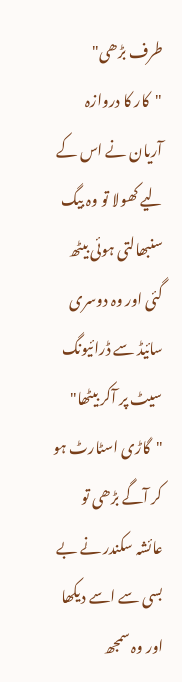طرف بڑھی"
"کار کا دروازہ آریان نے اس کے لیے کھولا تو وہ بیگ سنبھالتی ہوئی بیٹھ گئی اور وہ دوسری سائیڈ سے ڈرائیونگ سیٹ پر آکر بیٹھا"
"گاڑی اسٹارٹ ہو کر آگے بڑھی تو عائشہ سکندر نے بے بسی سے اسے دیکھا اور وہ سمجھ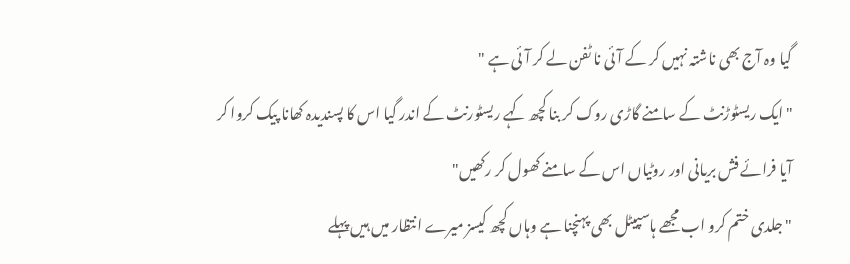گیا وہ آج بھی ناشتہ نہیں کر کے آئی نا ٹفن لے کر آئی ہے "
"ایک ریسٹوڑنٹ کے سامنے گاڑی روک کر بنا کچھ کہے ریسٹورنٹ کے اندر گیا اس کا پسندیدہ کھانا پیک کروا کر آیا فرائے فش بریانی اور روٹیاں اس کے سامنے کھول کر رکھیں"
"جلدی ختم کرو اب مجھے ہاسپیٹل بھی پہنچنا ہے وہاں کچھ کیسز میرے انتظار میں ہیں پہلے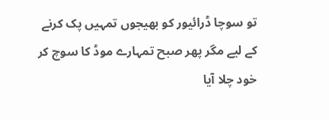تو سوچا ڈرائیور کو بھیجوں تمہیں پک کرنے کے لیے مگر پھر صبح تمہارے موڈ کا سوچ کر خود چلا آیا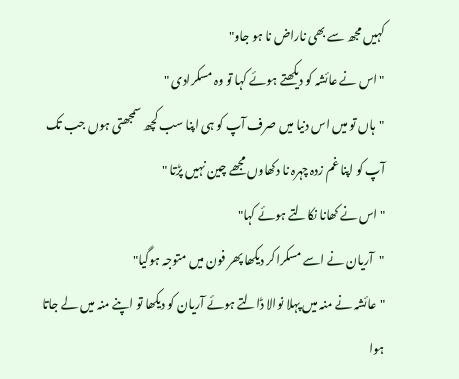کہیں مجھ سے بھی ناراض نا ہو جاو"
"اس نے عائشہ کو دیکھتے ہوئے کہا تو وہ مسکرادی "
"ہاں تو میں اس دنیا میں صرف آپ کو ہی اپنا سب کچھ سمجھتی ہوں جب تک آپ کو اپنا غم زدہ چہرہ نا دکھاوں مجھے چین نہیں پڑتا "
"اس نے کھانا نکالتے ہوئے کہا"
"آریان نے اسے مسکراکر دیکھا پھر فون میں متوجہ ہوگیا"
"عائشہ نے منہ میں پہلا نوالا ڈالتے ہوئے آریان کو دیکھا تو اپنے منہ میں لے جاتا ہوا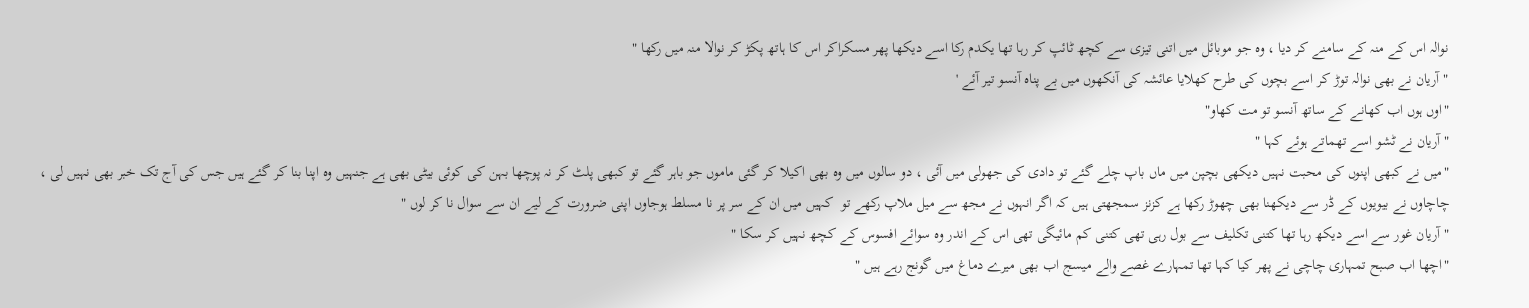نوالہ اس کے منہ کے سامنے کر دیا ، وہ جو موبائل میں اتنی تیزی سے کچھ ٹائپ کر رہا تھا یکدم رکا اسے دیکھا پھر مسکراکر اس کا ہاتھ پکڑ کر نوالا منہ میں رکھا "
"آریان نے بھی نوالہ توڑ کر اسے بچوں کی طرح کھلایا عائشہ کی آنکھوں میں بے پناہ آنسو تیر آئے '
"اوں ہوں اب کھانے کے ساتھ آنسو تو مت کھاو"
"آریان نے ٹشو اسے تھماتے ہوئے کہا "
"میں نے کبھی اپنوں کی محبت نہیں دیکھی بچپن میں ماں باپ چلے گئے تو دادی کی جھولی میں آئی ، دو سالوں میں وہ بھی اکیلا کر گئی ماموں جو باہر گئے تو کبھی پلٹ کر نہ پوچھا بہن کی کوئی بیٹی بھی ہے جنہیں وہ اپنا بنا کر گئے ہیں جس کی آج تک خبر بھی نہیں لی ، چاچاوں نے بیویوں کے ڈر سے دیکھنا بھی چھوڑ رکھا ہے کزنز سمجھتی ہیں کہ اگر انہوں نے مجھ سے میل ملاپ رکھے تو  کہیں میں ان کے سر پر نا مسلط ہوجاوں اپنی ضرورت کے لیے ان سے سوال نا کر لوں "
"آریان غور سے اسے دیکھ رہا تھا کتنی تکلیف سے بول رہی تھی کتنی کم مائیگی تھی اس کے اندر وہ سوائے افسوس کے کچھ نہیں کر سکا "
"اچھا اب صبح تمہاری چاچی نے پھر کیا کہا تھا تمہارے غصے والے میسج اب بھی میرے دماغ میں گونج رہے ہیں "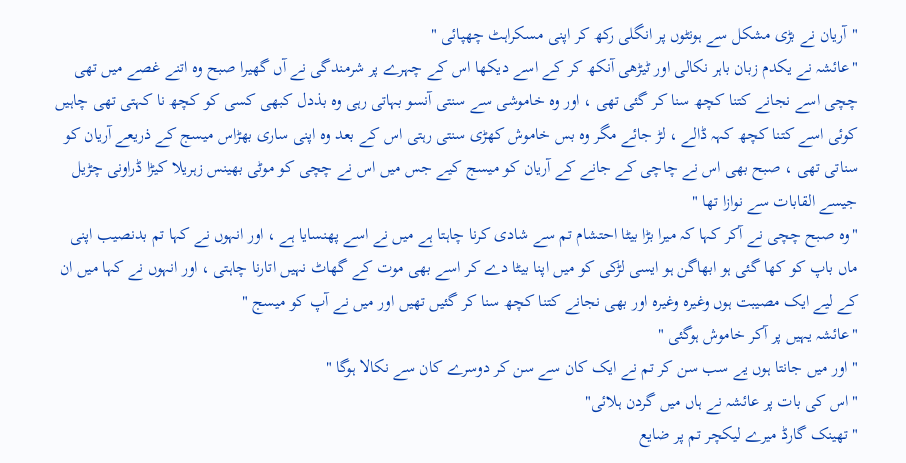"آریان نے بڑی مشکل سے ہونٹوں پر انگلی رکھ کر اپنی مسکراہٹ چھپائی "
"عائشہ نے یکدم زبان باہر نکالی اور ٹیڑھی آنکھ کر کے اسے دیکھا اس کے چہرے پر شرمندگی نے آں گھیرا صبح وہ اتنے غصے میں تھی چچی اسے نجانے کتنا کچھ سنا کر گئی تھی ، اور وہ خاموشی سے سنتی آنسو بہاتی رہی وہ بذدل کبھی کسی کو کچھ نا کہتی تھی چاہیں کوئی اسے کتنا کچھ کہہ ڈالے ، لڑ جائے مگر وہ بس خاموش کھڑی سنتی رہتی اس کے بعد وہ اپنی ساری بھڑاس میسج کے ذریعے آریان کو سناتی تھی ، صبح بھی اس نے چاچی کے جانے کے آریان کو میسج کیے جس میں اس نے چچی کو موٹی بھینس زہریلا کیڑا ڈراونی چڑیل جیسے القابات سے نوازا تھا "
"وہ صبح چچی نے آکر کہا کہ میرا بڑا بیٹا احتشام تم سے شادی کرنا چاہتا ہے میں نے اسے پھنسایا ہے ، اور انہوں نے کہا تم بدنصیب اپنی ماں باپ کو کھا گئی ہو ابھاگن ہو ایسی لڑکی کو میں اپنا بیٹا دے کر اسے بھی موت کے گھاٹ نہیں اتارنا چاہتی ، اور انہوں نے کہا میں ان کے لیے ایک مصیبت ہوں وغیرہ وغیرہ اور بھی نجانے کتنا کچھ سنا کر گئیں تھیں اور میں نے آپ کو میسج "
"عائشہ یہیں پر آکر خاموش ہوگئی "
"اور میں جانتا ہوں یے سب سن کر تم نے ایک کان سے سن کر دوسرے کان سے نکالا ہوگا "
"اس کی بات پر عائشہ نے ہاں میں گردن ہلائی"
"تھینک گارڈ میرے لیکچر تم پر ضایع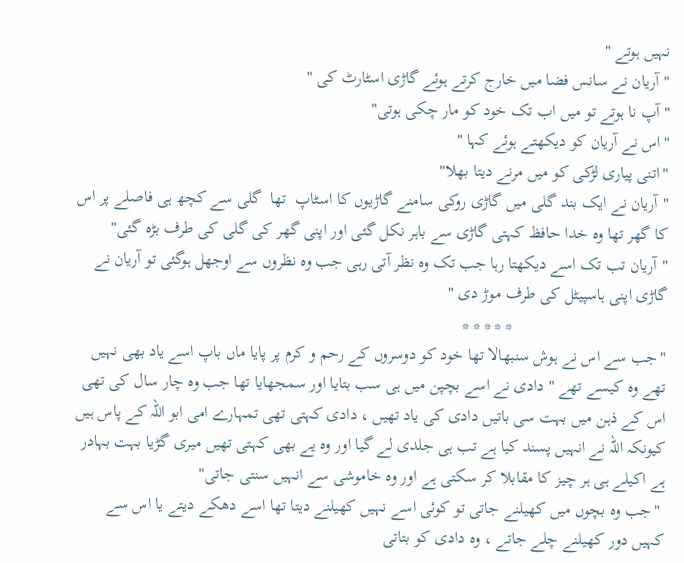نہیں ہوتے "
"آریان نے سانس فضا میں خارج کرتے ہوئے گاڑی اسٹارٹ کی "
"آپ نا ہوتے تو میں اب تک خود کو مار چکی ہوتی"
"اس نے آریان کو دیکھتے ہوئے کہا "
"اتنی پیاری لڑکی کو میں مرنے دیتا بھلا"
"آریان نے ایک بند گلی میں گاڑی روکی سامنے گاڑیوں کا اسٹاپ  تھا  گلی سے کچھ ہی فاصلے پر اس کا گھر تھا وہ خدا حافظ کہتی گاڑی سے باہر نکل گئی اور اپنی گھر کی گلی کی طرف بڑہ گئی"
"آریان تب تک اسے دیکھتا رہا جب تک وہ نظر آتی رہی جب وہ نظروں سے اوجھل ہوگئی تو آریان نے گاڑی اپنی ہاسپیٹل کی طرف موڑ دی "
                                    * * * * *
"جب سے اس نے ہوش سنبھالا تھا خود کو دوسروں کے رحم و کرم پر پایا ماں باپ اسے یاد بھی نہیں تھے وہ کیسے تھے " دادی نے اسے بچپن میں ہی سب بتایا اور سمجھایا تھا جب وہ چار سال کی تھی اس کے ذہن میں بہت سی باتیں دادی کی یاد تھیں ، دادی کہتی تھی تمہارے امی ابو اللہ کے پاس ہیں کیونکہ اللہ نے انہیں پسند کیا ہے تب ہی جلدی لے گیا اور وہ یے بھی کہتی تھیں میری گڑیا بہت بہادر ہے اکیلے ہی ہر چیز کا مقابلا کر سکتی ہے اور وہ خاموشی سے انہیں سنتی جاتی"
 "جب وہ بچوں میں کھیلنے جاتی تو کوئی اسے نہیں کھیلنے دیتا تھا اسے دھکے دیتے یا اس سے کہیں دور کھیلنے چلے جاتے ، وہ دادی کو بتاتی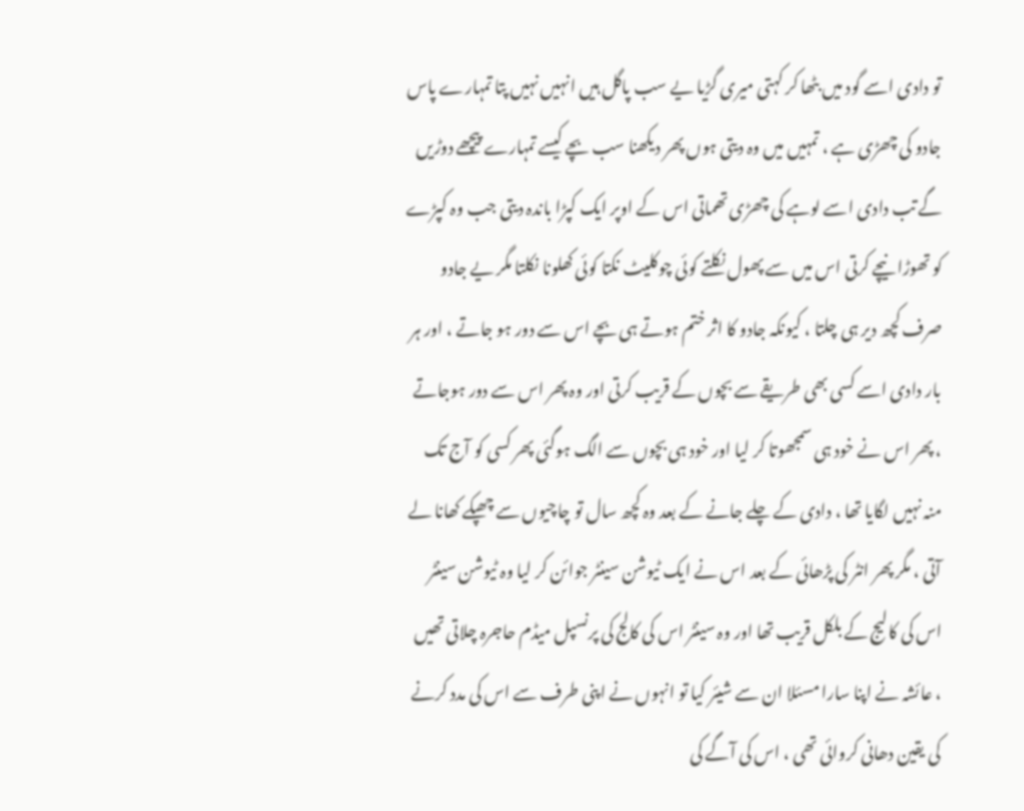تو دادی اسے گود میں بٹھا کر کہتی میری گڑیا یے سب پاگل ہیں انہیں نہیں پتا تمہارے پاس جادو کی چھڑی ہے ، تمہیں میں وہ دیتی ہوں پھر دیکھنا سب بچے کیسے تمہارے پیچھے دوڑیں گے تب دادی اسے لوہے کی چھڑی تھماتی اس کے اوپر ایک کپڑا باندہ دیتی جب وہ کپڑے کو تھوڑا نیچے کرتی اس میں سے پھول نکلتے کوئی چوکلیٹ نکتا کوئی کھلونا نکلتا مگر یے جادو صرف کچھ دیر ہی چلتا ، کیونکہ جادو کا اثر ختم ہوتے ہی بچے اس سے دور ہو جاتے ، اور ہر بار دادی اسے کسی بھی طریقے سے بچوں کے قریب کرتی اور وہ پھر اس سے دور ہوجاتے ، پھر اس نے خود ہی سمجھوتا کر لیا اور خود ہی بچوں سے الگ ہوگئی پھر کسی کو آج تک منہ نہیں لگایا تھا ، دادی کے چلے جانے کے بعد وہ کچھ سال تو چاچیوں سے چھپکے کھانا لے آتی ، مگر پھر انٹر کی پڑھائی کے بعد اس نے ایک ٹیوشن سینٹر جوائن کر لیا وہ ٹیوشن سینٹر اس کی کالیج کے بلکل قریب تھا اور وہ سینٹر اس کی کالج کی پرنسپل میڈم حاجرہ چلاتی تھیں ، عائشہ نے اپنا سارا مسئلا ان سے شیئر کیا تو انہوں نے اپنی طرف سے اس کی مدد کرنے کی یقین دھانی کروائی تھی ، اس کی آگے کی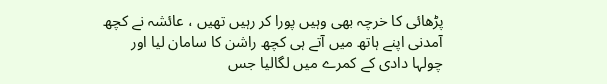پڑھائی کا خرچہ بھی وہیں پورا کر رہیں تھیں ، عائشہ نے کچھ آمدنی اپنے ہاتھ میں آتے ہی کچھ راشن کا سامان لیا اور چولہا دادی کے کمرے میں لگالیا جس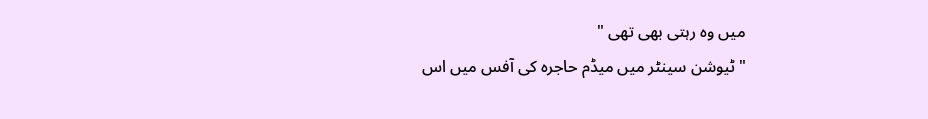میں وہ رہتی بھی تھی "
"ٹیوشن سینٹر میں میڈم حاجرہ کی آفس میں اس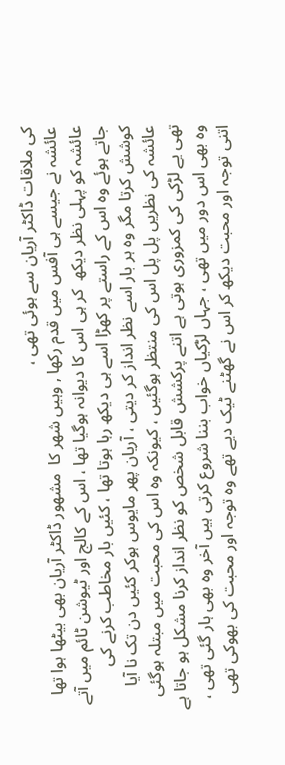کی ملاقات ڈاکٹر آریان سے ہوئی تھی ،
عائشہ نے جیسے ہی آفس میں قدم رکھا , وہیں شھر کا  مشھور ڈاکٹر آریان بھی بیٹھا ہوا تھا عائشہ کو پہلی نظر دیکھ  کر ہی اس کا دیوانہ ہوگیا تھا ، اس کے کالج اور ٹیوشن ٹائم میں آتے جاتے ہوئے وہ اس کے راستے پر کھڑا اسے ہی دیکھ رہا ہوتا تھا ، کئیں بار مخاطب کرنے کی کوشش کرتا مگر وہ ہر بار اسے نظر انداز کر دیتی ، آریان پھر مایوس ہوکر کئیں دن تک نا آیا عائشہ کی نظریں پل پل اس کی منتظر ہوگئیں ، کیونکہ وہ اس کی محبت میں مبتلہ ہوگئی تھی یے لڑکی کی کمزوری ہوتی ہے اتنے پرکشش قابل شخص کو نظر انداز کرنا مشکل ہو جاتا ہے وہ بھی اس دور میں تھی ، جہاں لڑکیاں خواب بننا شروع کرتی ہیں آخر وہ بھی ہار گئی تھی ، اتنی توجہ اور محبت دیکھ کر اس نے گھٹنے ٹیک دیے تھے وہ توجہ اور محبت کی بھوکی تھی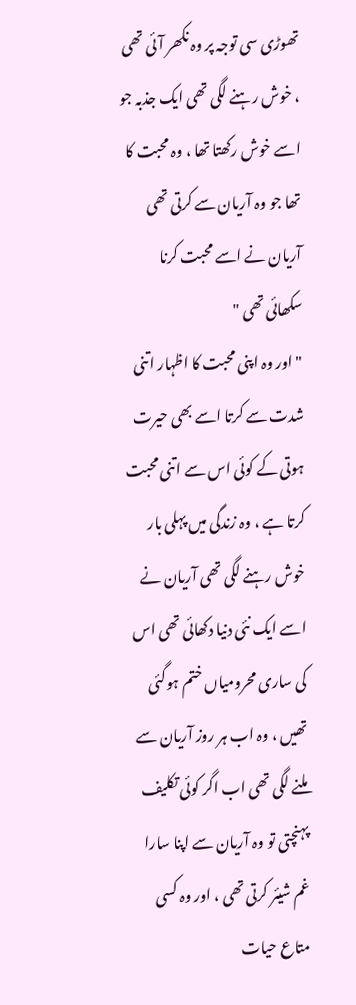تھوڑی سی توجہ پر وہ نکھر آئی تھی ، خوش رہنے لگی تھی ایک جذبہ جو اسے خوش رکھتا تھا ، وہ محبت کا تھا جو وہ آریان سے کرتی تھی آریان نے اسے محبت کرنا سکھائی تھی "
"اور وہ اپنی محبت کا اظہار اتنی شدت سے کرتا اسے بھی حیرت ہوتی کے کوئی اس سے اتنی محبت کرتا ہے ، وہ زندگی میں پہلی بار خوش رہنے لگی تھی آریان نے اسے ایک نئی دنیا دکھائی تھی اس کی ساری محرومیاں ختم ہوگئی تھیں ، وہ اب ہر روز آریان سے ملنے لگی تھی اب اگر کوئی تکلیف پہنچتی تو وہ آریان سے اپنا سارا غم شیئر کرتی تھی ، اور وہ کسی متاع حیات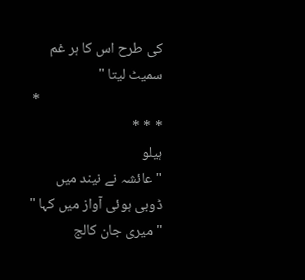کی طرح اس کا ہر غم سمیٹ لیتا "
                                     * * * *
ہیلو
"عائشہ نے نیند میں ڈوبی ہوئی آواز میں کہا "
"میری جان کالج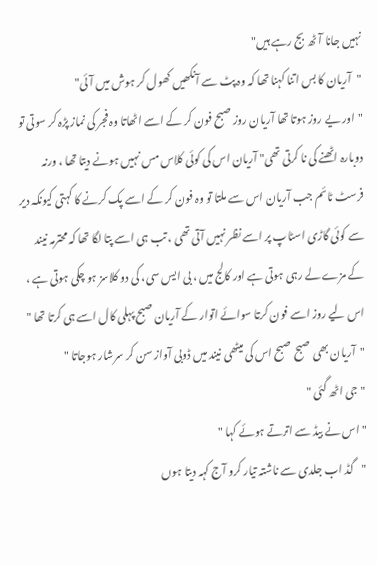نہیں جانا آٹھ بج رہے ہیں"
"آریان کا بس اتنا کہنا تھا کہ وہ پٹ سے آنکھیں کھول کر ہوش میں آئی"
"اور یے روز ہوتا تھا آریان روز صبح فون کر کے اسے اٹھاتا وہ فجر کی نماز پڑہ کر سوتی تو دوبارہ اٹھنے کی نا کرتی تھی" آریان اس کی کوئی کلاس مس نہیں ہونے دیتا تھا ، ورنہ فرسٹ ٹائم جب آریان اس سے ملتا تو وہ فون کر کے اسے پک کرنے کا کہتی کیونکہ دیر سے کوئی گاڑی اسٹاپ پر اسے نظر نہیں آتی تھی ، تب ہی اسے پتا لگا تھا کہ محترمہ نیند کے مزے لے رہی ہوتی ہے اور کالج میں ، بی ایس سی، کی دو کلاسز ہو چکی ہوتی ہے ، اس لیے روز اسے فون کرتا سوائے اتوار کے آریان صبح پہلی کال اسے ہی کرتا تھا "
"آریان بھی صبح صبح اس کی میٹھی نیند میں ڈوبی آواز سن کر سرشار ہوجاتا "
"جی اٹھ گئی "
"اس نے بیڈ سے اترتے ہوئے کہا "
"گڈ اب جلدی سے ناشتہ تیار کرو آج کہہ دیتا ہوں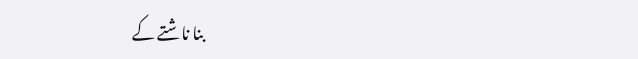بنا ناشتے کے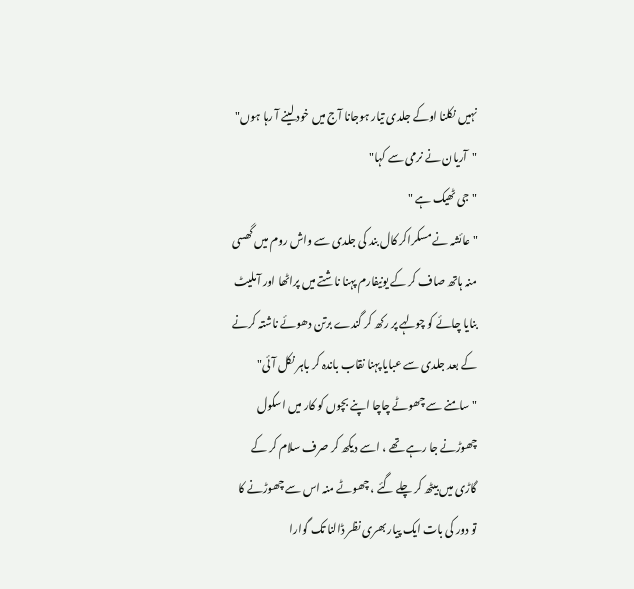نہیں نکلنا اوکے جلدی تیار ہوجانا آج میں خود لینے آ رہا ہوں"
"آریان نے نرمی سے کہا"
"جی ٹھیک ہے "
"عائشہ نے مسکراکر کال بند کی جلدی سے واش روم میں گھسی منہ ہاتھ صاف کر کے یونیفارم پہنا ناشتے میں پراٹھا اور آملیٹ بنایا چائے کو چولہے پر رکھ کر گندے برتن دھوئے ناشتہ کرنے کے بعد جلدی سے عبایا پہنا نقاب باندہ کر باہر نکل آئی"
"سامنے سے چھوٹے چاچا اپنے بچوں کو کار میں اسکول چھوڑنے جا رہے تھے ، اسے دیکھ کر صرف سلام کر کے گاڑی میں بیٹھ کر چلے گئے ، چھوٹے منہ اس سے چھوڑنے کا تو دور کی بات ایک پیار بھری نظر ڈالنا تک گوارا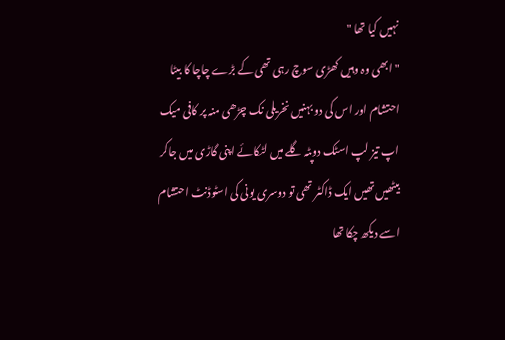نہیں کیا تھا "
"ابھی وہ وہیں کھڑی سوچ رہی تھی کے بڑے چاچا کا بیٹا احتشام اور اس کی دو بہنیں نخریلی نک چڑھی منہ پر کافی میک اپ تیز لپ اسٹک دوپٹہ گلے میں لٹکائے اپنی گاڑی میں جاکر بیٹھیں تھیں ایک ڈاکٹر تھی تو دوسری یونی کی اسٹوڈنٹ احتشام اسے دیکھ چکا تھا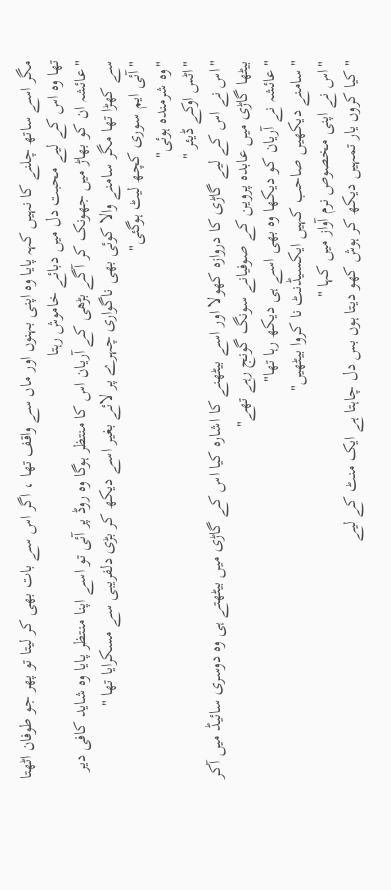مگر اسے ساتھ چلنے کا نہیں کہہ پایا وہ اپنی بہنوں اور ماں سے واقف تھا ، اگر اس سے بات بھی کر لیتا تو پھر جو طوفان اٹھتا تھا وہ اس کے لیے محبت دل میں دبائے خاموش رہتا
"عائشہ ان کو بھاڑ میں جھونک کر آگے بڑھی کے آریان اس کا منتظر ہوگا وہ روڈ پر آئی تو اسے اپنا منتظر پایا وہ شاید کافی دیر سے کھڑا تھا مگر سامنے والا کوئی بھی ناگواری چہرے پر لائے بغیر اسے دیکھ کر بڑی دلفریبی سے مسکرایا تھا "
"آئی ایم سوری کچھ لیٹ ہوگئی"
"وہ شرمندہ ہوئی"
"اٹس اوکے ڈیئر "
"اس نے اس کے لیے گاڑی کا دروازہ کھولا اور اسے بیٹھنے کا اشارہ کیا اس کے گاڑی میں بیٹھتے ہی وہ دوسری سائیڈ میں آکر بیٹھا گاڑی میں عابدہ پروین کے صوفیانے سونگ گونج رہے تھے"
"عائشہ نے آریان کو دیکھا وہ بھی اسے ہی دیکھ رہا تھا"
"سامنے دیکھیں صاحب کہیں ایکسیڈنٹ نا کروا بیٹھیں"
"اس نے اپنی مخصوص نرم آواز میں کہا "
"کیا کروں یار تمہیں دیکھ کر ہوش کھو دیتا ہوں بس دل چاہتا ہے ایک منٹ کے لیے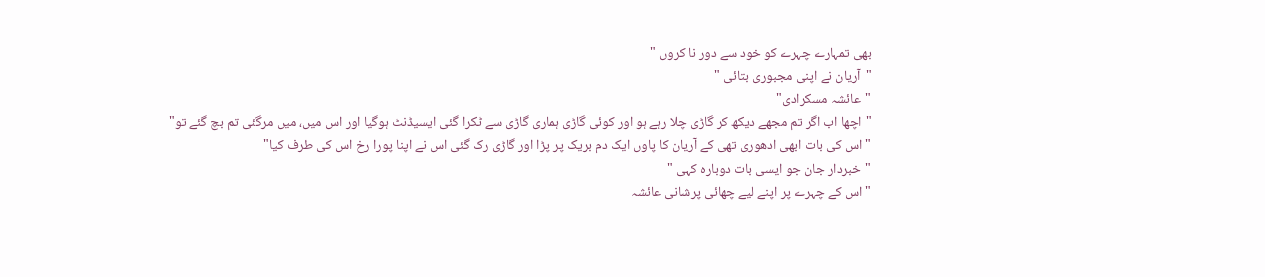بھی تمہارے چہرے کو خود سے دور نا کروں "
"آریان نے اپنی مجبوری بتائی "
"عائشہ مسکرادی"
"اچھا اب اگر تم مجھے دیکھ کر گاڑی چلا رہے ہو اور کوئی گاڑی ہماری گاڑی سے ٹکرا گئی ایسیڈنٹ ہوگیا اور اس میں، میں مرگئی تم بچ گئے تو"
"اس کی بات ابھی ادھوری تھی کے آریان کا پاوں ایک دم بریک پر پڑا اور گاڑی رک گئی اس نے اپنا پورا رخ اس کی طرف کیا"
"خبردار جان جو ایسی بات دوبارہ کہی "
"اس کے چہرے پر اپنے لیے چھائی پرشانی عائشہ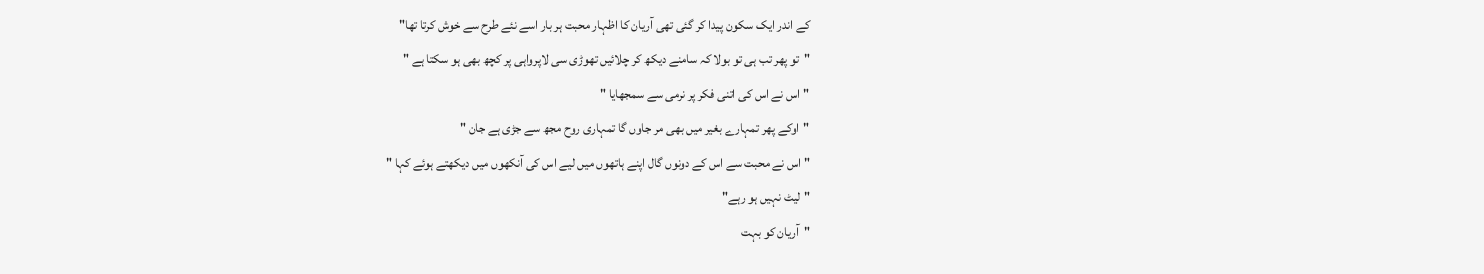کے اندر ایک سکون پیدا کر گئی تھی آریان کا اظہار محبت ہر بار اسے نئے طرح سے خوش کرتا تھا"
"تو پھر تب ہی تو بولا کہ سامنے دیکھ کر چلائیں تھوڑی سی لاپرواہی پر کچھ بھی ہو سکتا ہے "
"اس نے اس کی اتنی فکر پر نرمی سے سمجھایا "
"اوکے پھر تمہارے بغیر میں بھی مر جاوں گا تمہاری روح مجھ سے جڑی ہے جان "
"اس نے محبت سے اس کے دونوں گال اپنے ہاتھوں میں لیے اس کی آنکھوں میں دیکھتے ہوئے کہا "
"لیٹ نہیں ہو رہے"
"آریان کو بہت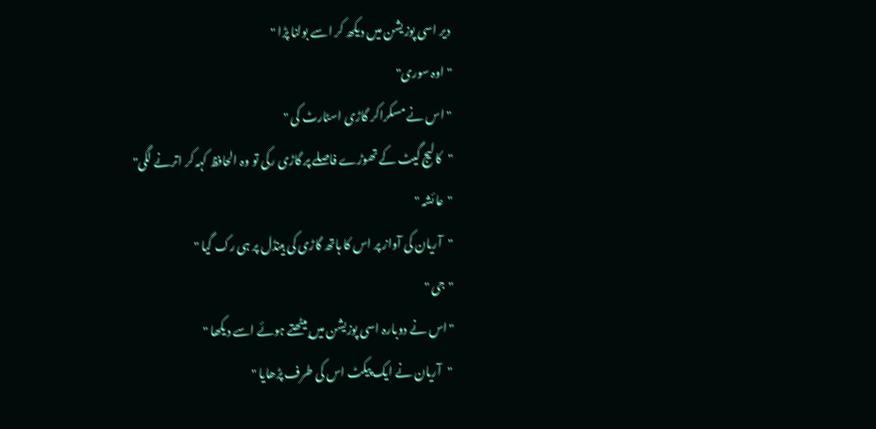دیر اسی پوزیشن میں دیکھ کر اسے بولنا پڑا "
"اوہ سوری"
"اس نے مسکراکر گاڑی اسٹارٹ کی "
"کالیج گیٹ کے تھوڑے فاصلے پر گاڑی رکی تو وہ الحافظ کہہ کر اترنے لگی"
"عائشہ "
"آریان کی آواز پر اس کا ہاتھ گاڑی کی ہینڈل پر ہی رک گیا "
"جی "
"اس نے دوبارہ اسی پوزیشن میں بیٹھتے ہوئے اسے دیکھا "
 "آریان نے ایک پیکٹ اس کی طرف پڑھایا "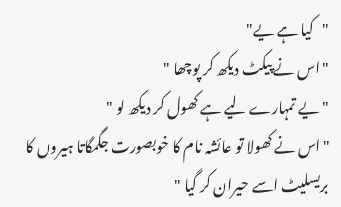"کیا ہے یے"
"اس نے پیکٹ دیکھ کر پوچھا "
"یے تمہارے لیے ہے کھول کر دیکھ لو "
"اس نے کھولا تو عائشہ نام کا خوبصورت جگمگاتا ہیروں کا بریسلیٹ اسے حیران کر گیا "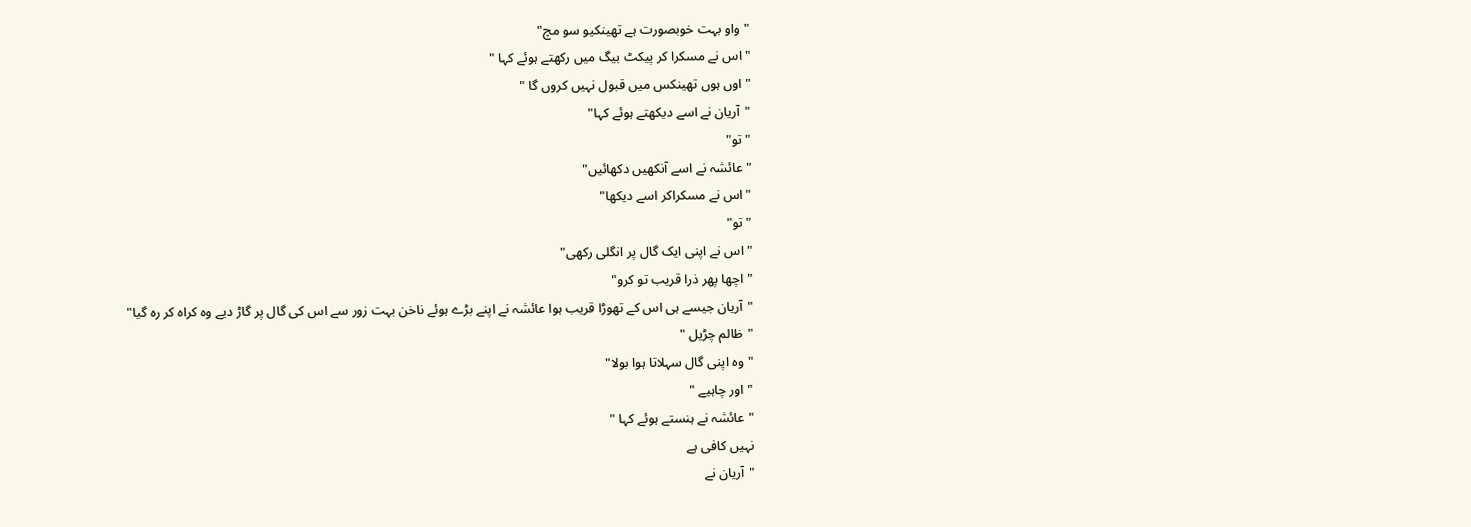"واو بہت خوبصورت ہے تھینکیو سو مچ"
"اس نے مسکرا کر پیکٹ بیگ میں رکھتے ہوئے کہا "
"اوں ہوں تھینکس میں قبول نہیں کروں گا "
"آریان نے اسے دیکھتے ہوئے کہا"
"تو"
" عائشہ نے اسے آنکھیں دکھائیں"
"اس نے مسکراکر اسے دیکھا"
"تو"
"اس نے اپنی ایک گال پر انگلی رکھی"
"اچھا پھر ذرا قریب تو کرو"
"آریان جیسے ہی اس کے تھوڑا قریب ہوا عائشہ نے اپنے بڑے ہوئے ناخن بہت زور سے اس کی گال پر گاڑ دیے وہ کراہ کر رہ گیا"
"ظالم چڑیل "
"وہ اپنی گال سہلاتا ہوا بولا"
"اور چاہیے "
"عائشہ نے ہنستے ہوئے کہا "
نہیں کافی ہے
"آریان نے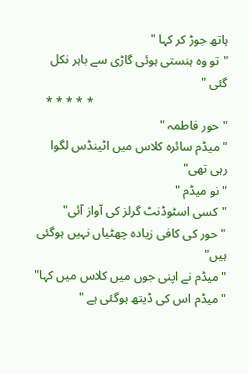ہاتھ جوڑ کر کہا "
"تو وہ ہنستی ہوئی گاڑی سے باہر نکل گئی "
                                           * * * * *
"حور فاطمہ "
"میڈم سائرہ کلاس میں اٹینڈس لگوا رہی تھی"
"نو میڈم "
"کسی اسٹوڈنٹ گرلز کی آواز آئی"
"حور کی کافی زیادہ چھٹیاں نہیں ہوگئی ہیں"
"میڈم نے اپنی جوں میں کلاس میں کہا"
"میڈم اس کی ڈیتھ ہوگئی ہے "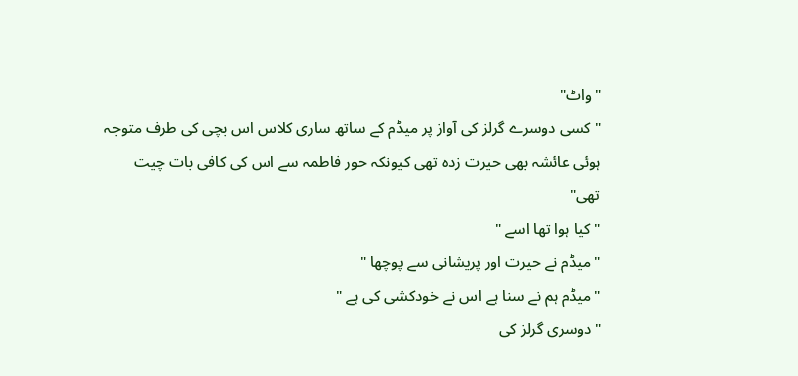"واٹ"
"کسی دوسرے گرلز کی آواز پر میڈم کے ساتھ ساری کلاس اس بچی کی طرف متوجہ ہوئی عائشہ بھی حیرت زدہ تھی کیونکہ حور فاطمہ سے اس کی کافی بات چیت تھی"
"کیا ہوا تھا اسے "
"میڈم نے حیرت اور پریشانی سے پوچھا "
"میڈم ہم نے سنا ہے اس نے خودکشی کی ہے "
"دوسری گرلز کی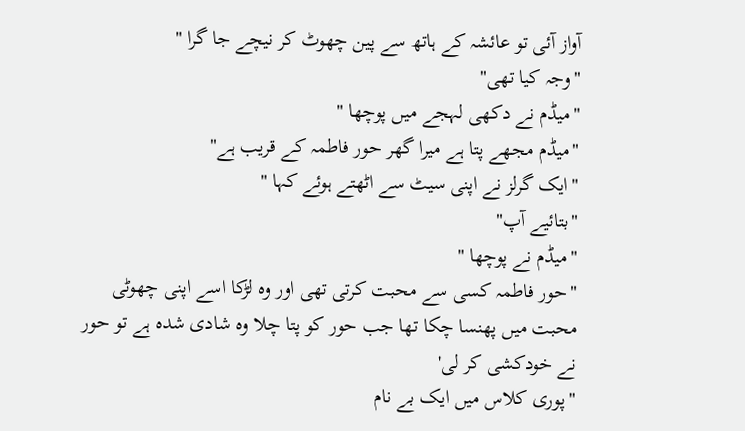آواز آئی تو عائشہ کے ہاتھ سے پین چھوٹ کر نیچے جا گرا "
"وجہ کیا تھی"
"میڈم نے دکھی لہجے میں پوچھا "
"میڈم مجھے پتا ہے میرا گھر حور فاطمہ کے قریب ہے"
"ایک گرلز نے اپنی سیٹ سے اٹھتے ہوئے کہا "
"بتائیے آپ"
"میڈم نے پوچھا "
"حور فاطمہ کسی سے محبت کرتی تھی اور وہ لڑکا اسے اپنی چھوٹی محبت میں پھنسا چکا تھا جب حور کو پتا چلا وہ شادی شدہ ہے تو حور نے خودکشی کر لی'
"پوری کلاس میں ایک بے نام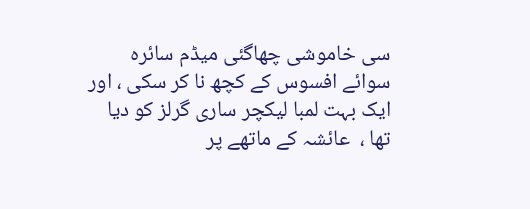سی خاموشی چھاگئی میڈم سائرہ سوائے افسوس کے کچھ نا کر سکی ، اور ایک بہت لمبا لیکچر ساری گرلز کو دیا تھا ،  عائشہ کے ماتھے پر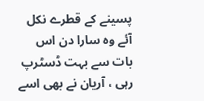پسینے کے قطرے نکل آئے وہ سارا دن اس بات سے بہت ڈسٹرپ رہی ، آریان نے بھی اسے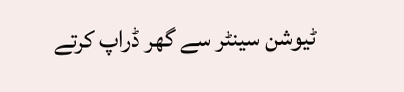ٹیوشن سینٹر سے گھر ڈراپ کرتے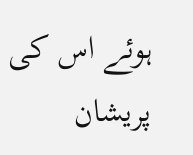ہوئے اس کی پریشان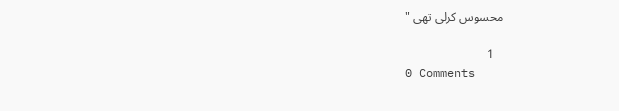محسوس کرلی تھی "

   1
0 Comments